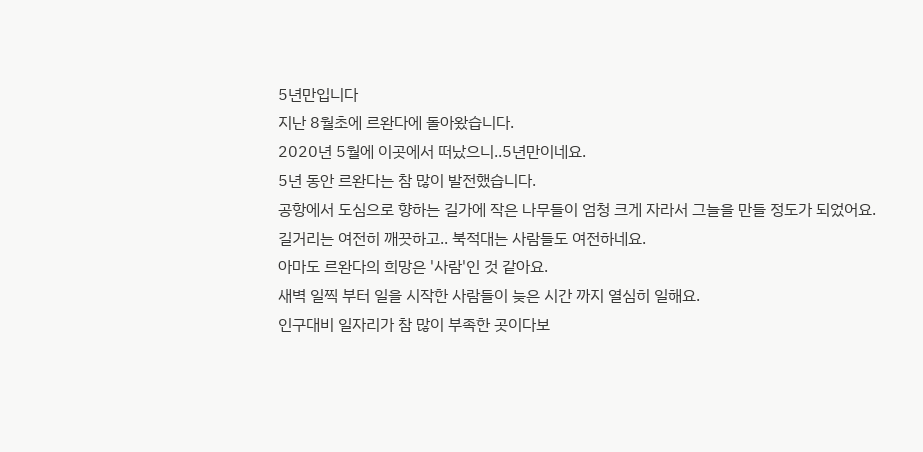5년만입니다
지난 8월초에 르완다에 돌아왔습니다.
2020년 5월에 이곳에서 떠났으니..5년만이네요.
5년 동안 르완다는 참 많이 발전했습니다.
공항에서 도심으로 향하는 길가에 작은 나무들이 엄청 크게 자라서 그늘을 만들 정도가 되었어요.
길거리는 여전히 깨끗하고.. 북적대는 사람들도 여전하네요.
아마도 르완다의 희망은 '사람'인 것 같아요.
새벽 일찍 부터 일을 시작한 사람들이 늦은 시간 까지 열심히 일해요.
인구대비 일자리가 참 많이 부족한 곳이다보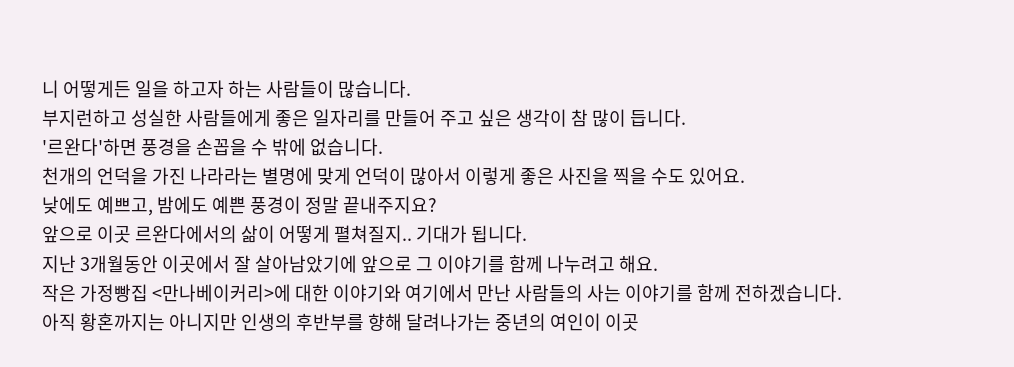니 어떻게든 일을 하고자 하는 사람들이 많습니다.
부지런하고 성실한 사람들에게 좋은 일자리를 만들어 주고 싶은 생각이 참 많이 듭니다.
'르완다'하면 풍경을 손꼽을 수 밖에 없습니다.
천개의 언덕을 가진 나라라는 별명에 맞게 언덕이 많아서 이렇게 좋은 사진을 찍을 수도 있어요.
낮에도 예쁘고, 밤에도 예쁜 풍경이 정말 끝내주지요?
앞으로 이곳 르완다에서의 삶이 어떻게 펼쳐질지.. 기대가 됩니다.
지난 3개월동안 이곳에서 잘 살아남았기에 앞으로 그 이야기를 함께 나누려고 해요.
작은 가정빵집 <만나베이커리>에 대한 이야기와 여기에서 만난 사람들의 사는 이야기를 함께 전하겠습니다.
아직 황혼까지는 아니지만 인생의 후반부를 향해 달려나가는 중년의 여인이 이곳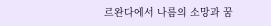르완다에서 나름의 소망과 꿈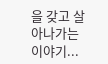을 갖고 살아나가는 이야기...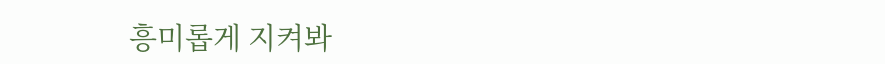흥미롭게 지켜봐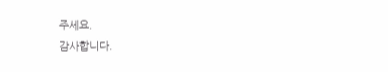주세요.
감사합니다.